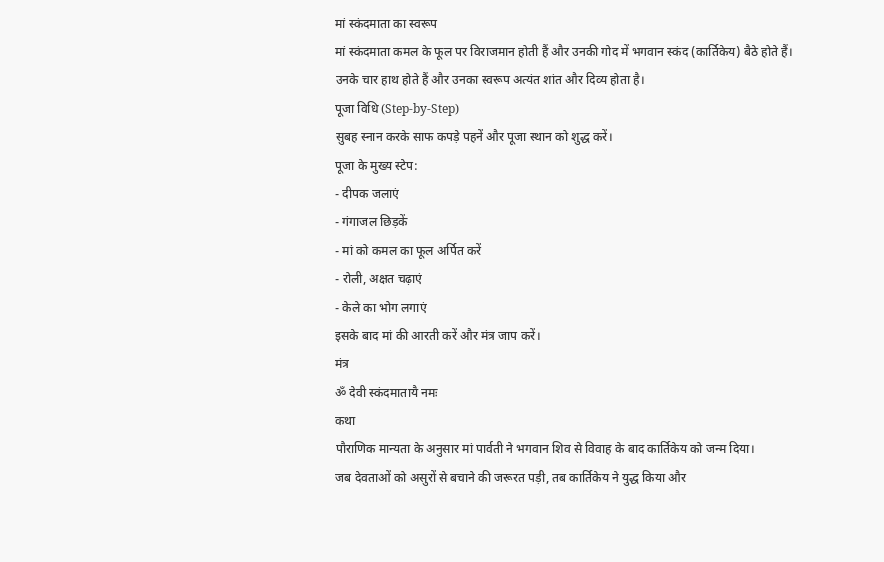मां स्कंदमाता का स्वरूप
मां स्कंदमाता कमल के फूल पर विराजमान होती हैं और उनकी गोद में भगवान स्कंद (कार्तिकेय) बैठे होते हैं।
उनके चार हाथ होते हैं और उनका स्वरूप अत्यंत शांत और दिव्य होता है।
पूजा विधि (Step-by-Step)
सुबह स्नान करके साफ कपड़े पहनें और पूजा स्थान को शुद्ध करें।
पूजा के मुख्य स्टेप:
- दीपक जलाएं
- गंगाजल छिड़कें
- मां को कमल का फूल अर्पित करें
- रोली, अक्षत चढ़ाएं
- केले का भोग लगाएं
इसके बाद मां की आरती करें और मंत्र जाप करें।
मंत्र
ॐ देवी स्कंदमातायै नमः
कथा
पौराणिक मान्यता के अनुसार मां पार्वती ने भगवान शिव से विवाह के बाद कार्तिकेय को जन्म दिया।
जब देवताओं को असुरों से बचाने की जरूरत पड़ी, तब कार्तिकेय ने युद्ध किया और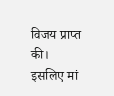विजय प्राप्त की। इसलिए मां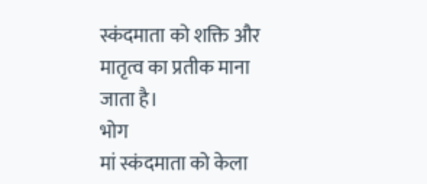स्कंदमाता को शक्ति और मातृत्व का प्रतीक माना जाता है।
भोग
मां स्कंदमाता को केला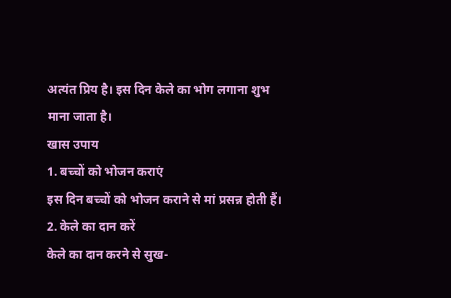अत्यंत प्रिय है। इस दिन केले का भोग लगाना शुभ माना जाता है।
खास उपाय
1. बच्चों को भोजन कराएं
इस दिन बच्चों को भोजन कराने से मां प्रसन्न होती हैं।
2. केले का दान करें
केले का दान करने से सुख-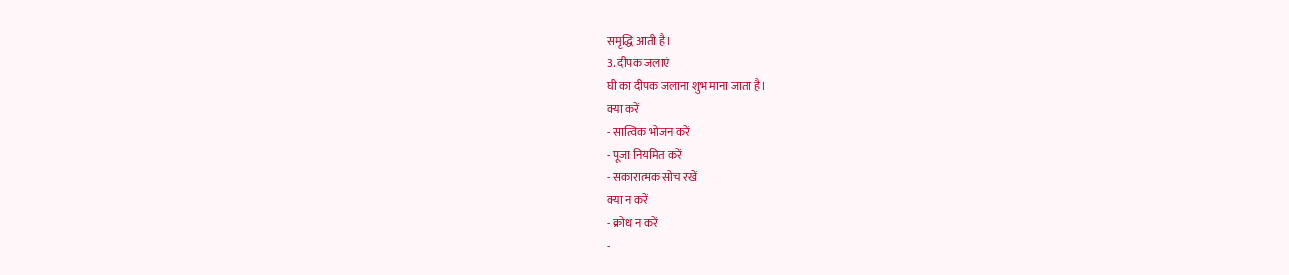समृद्धि आती है।
3. दीपक जलाएं
घी का दीपक जलाना शुभ माना जाता है।
क्या करें
- सात्विक भोजन करें
- पूजा नियमित करें
- सकारात्मक सोच रखें
क्या न करें
- क्रोध न करें
-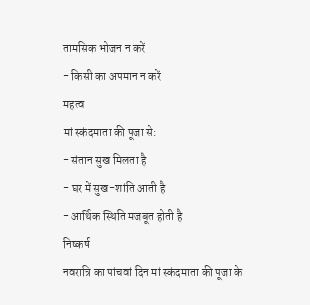तामसिक भोजन न करें
- किसी का अपमान न करें
महत्व
मां स्कंदमाता की पूजा से:
- संतान सुख मिलता है
- घर में सुख-शांति आती है
- आर्थिक स्थिति मजबूत होती है
निष्कर्ष
नवरात्रि का पांचवां दिन मां स्कंदमाता की पूजा के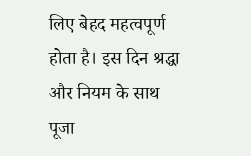लिए बेहद महत्वपूर्ण होता है। इस दिन श्रद्धा और नियम के साथ पूजा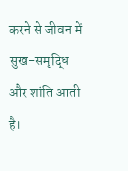करने से जीवन में सुख-समृद्धि और शांति आती है।